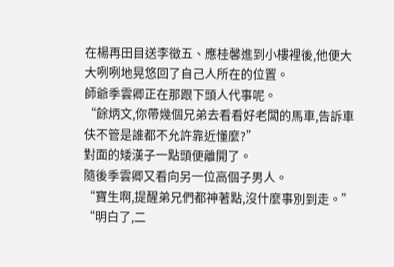在楊再田目送李徵五、應桂馨進到小樓裡後,他便大大咧咧地晃悠回了自己人所在的位置。
師爺季雲卿正在那跟下頭人代事呢。
“餘炳文,你帶幾個兄弟去看看好老闆的馬車,告訴車伕不管是誰都不允許靠近懂麼?”
對面的矮漢子一點頭便離開了。
隨後季雲卿又看向另一位高個子男人。
“寶生啊,提醒弟兄們都神著點,沒什麼事別到走。”
“明白了,二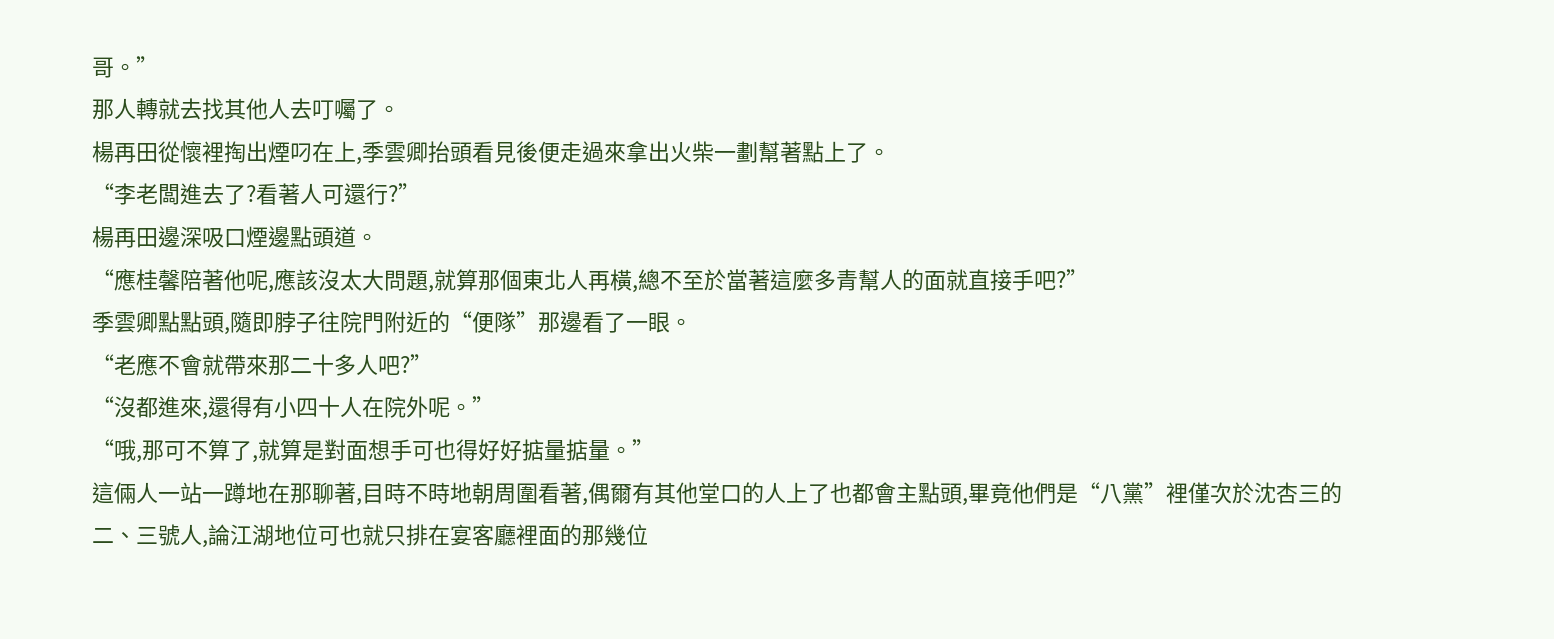哥。”
那人轉就去找其他人去叮囑了。
楊再田從懷裡掏出煙叼在上,季雲卿抬頭看見後便走過來拿出火柴一劃幫著點上了。
“李老闆進去了?看著人可還行?”
楊再田邊深吸口煙邊點頭道。
“應桂馨陪著他呢,應該沒太大問題,就算那個東北人再橫,總不至於當著這麼多青幫人的面就直接手吧?”
季雲卿點點頭,隨即脖子往院門附近的“便隊”那邊看了一眼。
“老應不會就帶來那二十多人吧?”
“沒都進來,還得有小四十人在院外呢。”
“哦,那可不算了,就算是對面想手可也得好好掂量掂量。”
這倆人一站一蹲地在那聊著,目時不時地朝周圍看著,偶爾有其他堂口的人上了也都會主點頭,畢竟他們是“八黨”裡僅次於沈杏三的二、三號人,論江湖地位可也就只排在宴客廳裡面的那幾位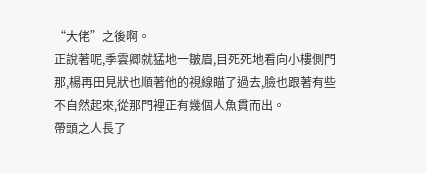“大佬”之後啊。
正說著呢,季雲卿就猛地一皺眉,目死死地看向小樓側門那,楊再田見狀也順著他的視線瞄了過去,臉也跟著有些不自然起來,從那門裡正有幾個人魚貫而出。
帶頭之人長了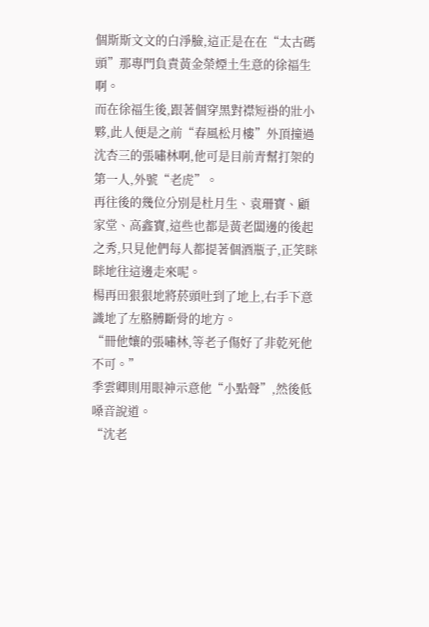個斯斯文文的白淨臉,這正是在在“太古碼頭”那專門負責黃金榮煙土生意的徐福生啊。
而在徐福生後,跟著個穿黑對襟短褂的壯小夥,此人便是之前“春風松月樓”外頂撞過沈杏三的張嘯林啊,他可是目前青幫打架的第一人,外號“老虎”。
再往後的幾位分別是杜月生、袁珊寶、顧家堂、高鑫寶,這些也都是黃老闆邊的後起之秀,只見他們每人都提著個酒瓶子,正笑眯眯地往這邊走來呢。
楊再田狠狠地將菸頭吐到了地上,右手下意識地了左胳膊斷骨的地方。
“冊他孃的張嘯林,等老子傷好了非乾死他不可。”
季雲卿則用眼神示意他“小點聲”,然後低嗓音說道。
“沈老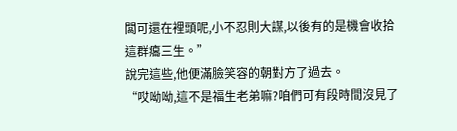闆可還在裡頭呢,小不忍則大謀,以後有的是機會收拾這群癟三生。”
說完這些,他便滿臉笑容的朝對方了過去。
“哎呦呦,這不是福生老弟嘛?咱們可有段時間沒見了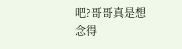吧?哥哥真是想念得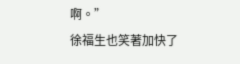啊。”
徐福生也笑著加快了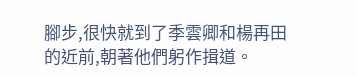腳步,很快就到了季雲卿和楊再田的近前,朝著他們躬作揖道。